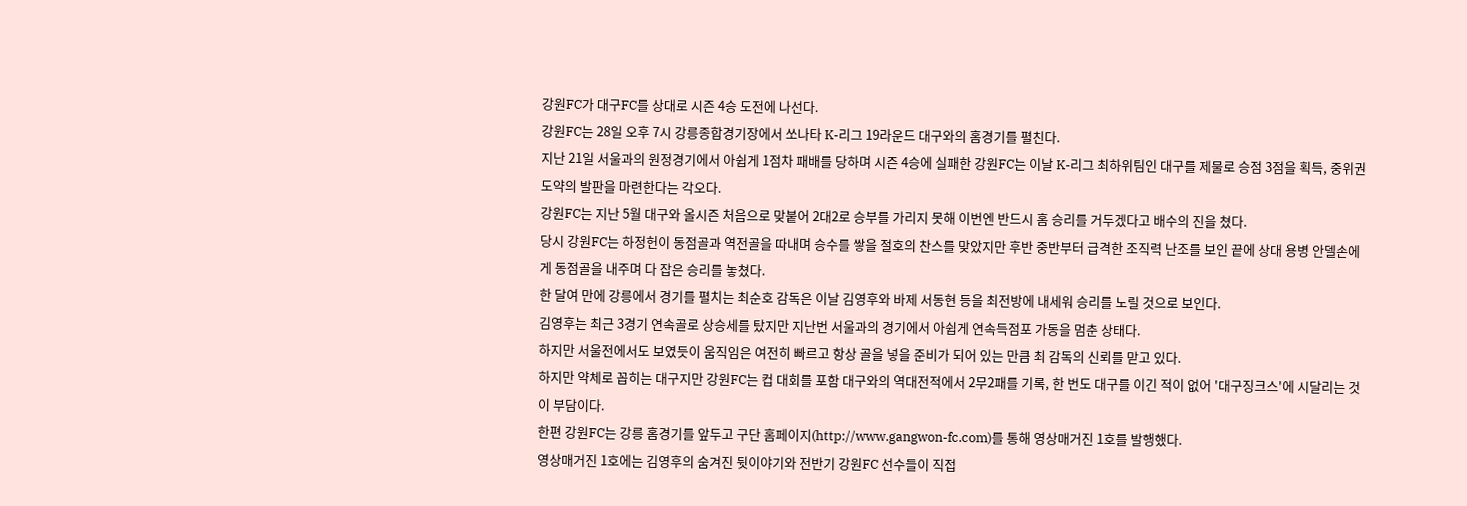강원FC가 대구FC를 상대로 시즌 4승 도전에 나선다.
강원FC는 28일 오후 7시 강릉종합경기장에서 쏘나타 K-리그 19라운드 대구와의 홈경기를 펼친다.
지난 21일 서울과의 원정경기에서 아쉽게 1점차 패배를 당하며 시즌 4승에 실패한 강원FC는 이날 K-리그 최하위팀인 대구를 제물로 승점 3점을 획득, 중위권 도약의 발판을 마련한다는 각오다.
강원FC는 지난 5월 대구와 올시즌 처음으로 맞붙어 2대2로 승부를 가리지 못해 이번엔 반드시 홈 승리를 거두겠다고 배수의 진을 쳤다.
당시 강원FC는 하정헌이 동점골과 역전골을 따내며 승수를 쌓을 절호의 찬스를 맞았지만 후반 중반부터 급격한 조직력 난조를 보인 끝에 상대 용병 안델손에게 동점골을 내주며 다 잡은 승리를 놓쳤다.
한 달여 만에 강릉에서 경기를 펼치는 최순호 감독은 이날 김영후와 바제 서동현 등을 최전방에 내세워 승리를 노릴 것으로 보인다.
김영후는 최근 3경기 연속골로 상승세를 탔지만 지난번 서울과의 경기에서 아쉽게 연속득점포 가동을 멈춘 상태다.
하지만 서울전에서도 보였듯이 움직임은 여전히 빠르고 항상 골을 넣을 준비가 되어 있는 만큼 최 감독의 신뢰를 맏고 있다.
하지만 약체로 꼽히는 대구지만 강원FC는 컵 대회를 포함 대구와의 역대전적에서 2무2패를 기록, 한 번도 대구를 이긴 적이 없어 '대구징크스'에 시달리는 것이 부담이다.
한편 강원FC는 강릉 홈경기를 앞두고 구단 홈페이지(http://www.gangwon-fc.com)를 통해 영상매거진 1호를 발행했다.
영상매거진 1호에는 김영후의 숨겨진 뒷이야기와 전반기 강원FC 선수들이 직접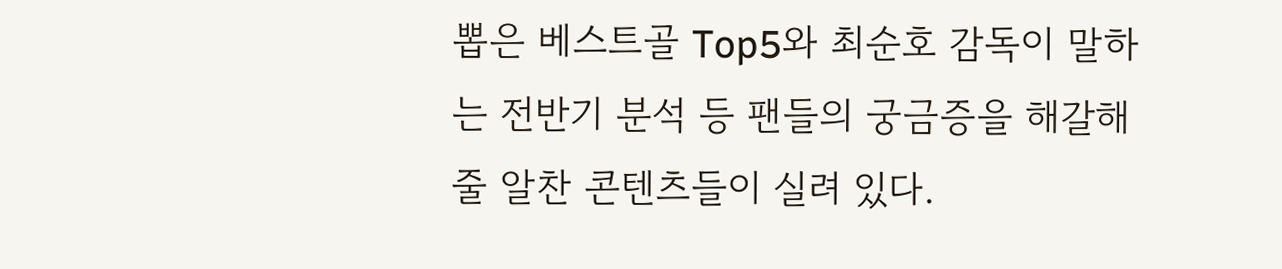뽑은 베스트골 Top5와 최순호 감독이 말하는 전반기 분석 등 팬들의 궁금증을 해갈해줄 알찬 콘텐츠들이 실려 있다.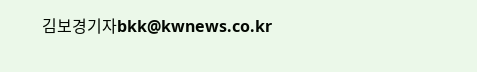김보경기자bkk@kwnews.co.kr